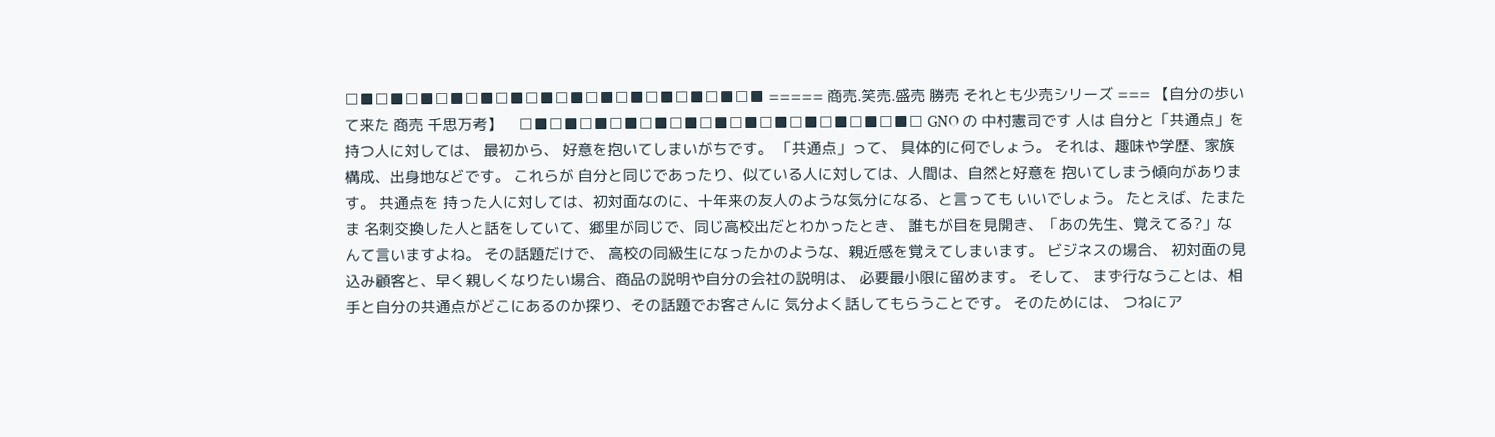□■□■□■□■□■□■□■□■□■□■□■□■□■□■ ===== 商売.笑売.盛売 勝売 それとも少売シリーズ === 【自分の歩いて来た 商売 千思万考】    □■□■□■□■□■□■□■□■□■□■□■□■□■□ GNO の 中村憲司です 人は 自分と「共通点」を持つ人に対しては、 最初から、 好意を抱いてしまいがちです。 「共通点」って、 具体的に何でしょう。 それは、趣味や学歴、家族構成、出身地などです。 これらが 自分と同じであったり、似ている人に対しては、人間は、自然と好意を 抱いてしまう傾向があります。 共通点を 持った人に対しては、初対面なのに、十年来の友人のような気分になる、と言っても いいでしょう。 たとえば、たまたま 名刺交換した人と話をしていて、郷里が同じで、同じ高校出だとわかったとき、 誰もが目を見開き、「あの先生、覚えてる?」なんて言いますよね。 その話題だけで、 高校の同級生になったかのような、親近感を覚えてしまいます。 ビジネスの場合、 初対面の見込み顧客と、早く親しくなりたい場合、商品の説明や自分の会社の説明は、 必要最小限に留めます。 そして、 まず行なうことは、相手と自分の共通点がどこにあるのか探り、その話題でお客さんに 気分よく話してもらうことです。 そのためには、 つねにア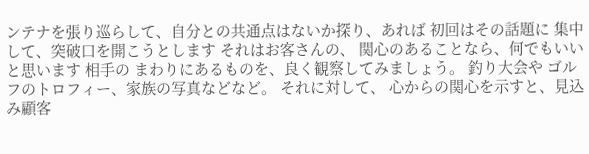ンテナを張り巡らして、自分との共通点はないか探り、あれば 初回はその話題に 集中して、突破口を開こうとします それはお客さんの、 関心のあることなら、何でもいいと思います 相手の まわりにあるものを、良く観察してみましょう。 釣り大会や ゴルフのトロフィー、家族の写真などなど。 それに対して、 心からの関心を示すと、見込み顧客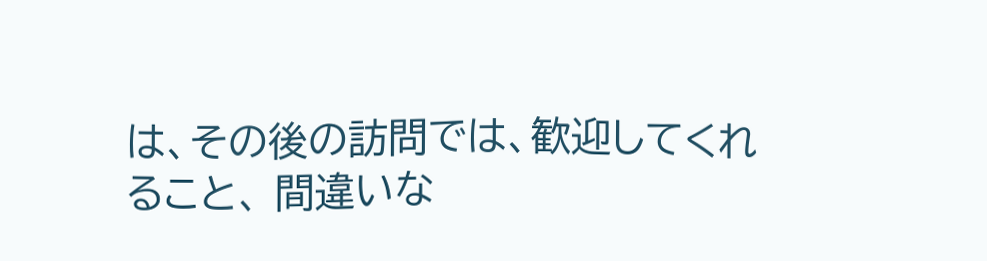は、その後の訪問では、歓迎してくれること、 間違いな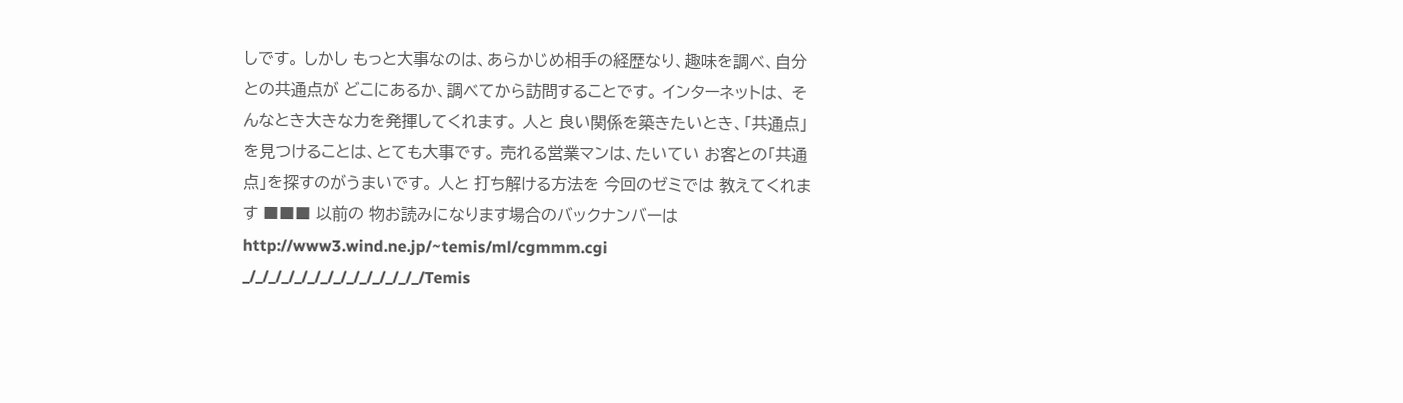しです。 しかし もっと大事なのは、あらかじめ相手の経歴なり、趣味を調べ、自分との共通点が どこにあるか、調べてから訪問することです。 インターネットは、 そんなとき大きな力を発揮してくれます。 人と 良い関係を築きたいとき、「共通点」を見つけることは、とても大事です。 売れる営業マンは、たいてい お客との「共通点」を探すのがうまいです。 人と 打ち解ける方法を 今回のゼミでは 教えてくれます ■■■ 以前の 物お読みになります場合のバックナンバーは  http://www3.wind.ne.jp/~temis/ml/cgmmm.cgi _/_/_/_/_/_/_/_/_/_/_/_/_/_/Temis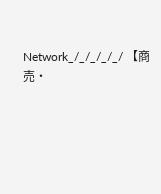Network_/_/_/_/_/ 【商売・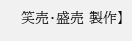笑売・盛売 製作】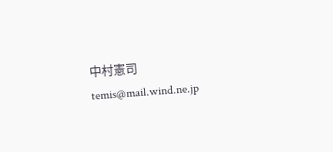中村憲司 temis@mail.wind.ne.jp